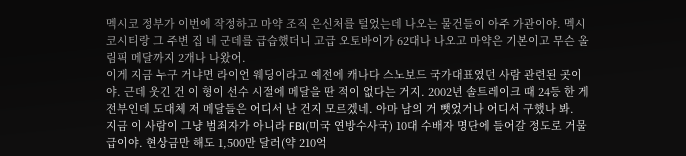멕시코 정부가 이번에 작정하고 마약 조직 은신처를 털었는데 나오는 물건들이 아주 가관이야. 멕시코시티랑 그 주변 집 네 군데를 급습했더니 고급 오토바이가 62대나 나오고 마약은 기본이고 무슨 올림픽 메달까지 2개나 나왔어.
이게 지금 누구 거냐면 라이언 웨딩이라고 예전에 캐나다 스노보드 국가대표였던 사람 관련된 곳이야. 근데 웃긴 건 이 형이 선수 시절에 메달을 딴 적이 없다는 거지. 2002년 솔트레이크 때 24등 한 게 전부인데 도대체 저 메달들은 어디서 난 건지 모르겠네. 아마 남의 거 뺏었거나 어디서 구했나 봐.
지금 이 사람이 그냥 범죄자가 아니라 FBI(미국 연방수사국) 10대 수배자 명단에 들어갈 정도로 거물급이야. 현상금만 해도 1,500만 달러(약 210억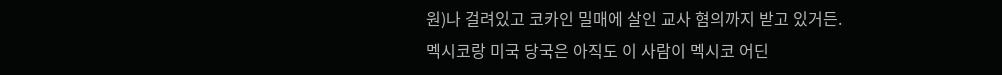원)나 걸려있고 코카인 밀매에 살인 교사 혐의까지 받고 있거든.
멕시코랑 미국 당국은 아직도 이 사람이 멕시코 어딘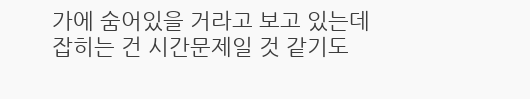가에 숨어있을 거라고 보고 있는데 잡히는 건 시간문제일 것 같기도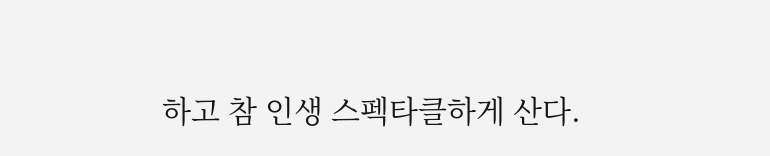하고 참 인생 스펙타클하게 산다.